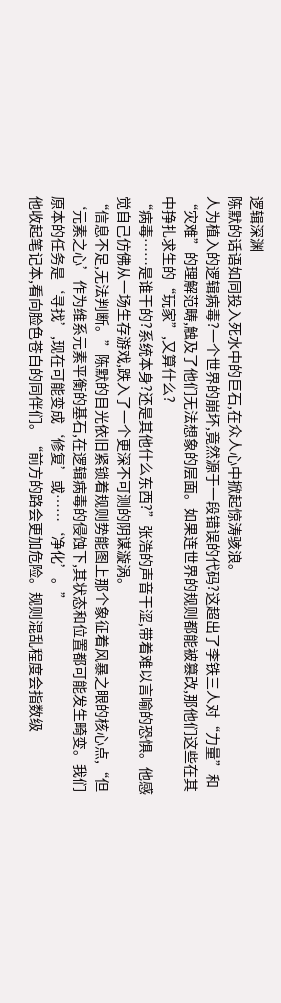逻辑深渊
陈默的话语如同投入死水中的巨石,在众人心中掀起惊涛骇浪。
人为植入的逻辑病毒?一个世界的崩坏,竟然源于一段错误的代码?这超出了李铁三人对“力量”和“灾难”的理解范畴,触及了他们无法想象的层面。如果连世界的规则都能被篡改,那他们这些在其中挣扎求生的“玩家”,又算什么?
“病毒……是谁干的?系统本身?还是其他什么东西?”张浩的声音干涩,带着难以言喻的恐惧。他感觉自己仿佛从一场生存游戏,跌入了一个更深不可测的阴谋漩涡。
“信息不足,无法判断。”陈默的目光依旧紧锁着规则势能图上那个象征着风暴之眼的核心点,“但‘元素之心’作为维系元素平衡的基石,在逻辑病毒的侵蚀下,其状态和位置都可能发生畸变。我们原本的任务是‘寻找’,现在可能变成‘修复’或……‘净化’。”
他收起笔记本,看向脸色苍白的同伴们。“前方的路会更加危险。规则混乱程度会指数级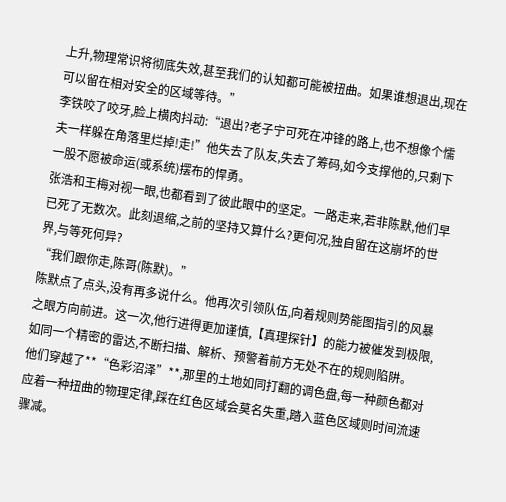上升,物理常识将彻底失效,甚至我们的认知都可能被扭曲。如果谁想退出,现在可以留在相对安全的区域等待。”
李铁咬了咬牙,脸上横肉抖动:“退出?老子宁可死在冲锋的路上,也不想像个懦夫一样躲在角落里烂掉!走!”他失去了队友,失去了筹码,如今支撑他的,只剩下一股不愿被命运(或系统)摆布的悍勇。
张浩和王梅对视一眼,也都看到了彼此眼中的坚定。一路走来,若非陈默,他们早已死了无数次。此刻退缩,之前的坚持又算什么?更何况,独自留在这崩坏的世界,与等死何异?
“我们跟你走,陈哥(陈默)。”
陈默点了点头,没有再多说什么。他再次引领队伍,向着规则势能图指引的风暴之眼方向前进。这一次,他行进得更加谨慎,【真理探针】的能力被催发到极限,如同一个精密的雷达,不断扫描、解析、预警着前方无处不在的规则陷阱。
他们穿越了**“色彩沼泽”**,那里的土地如同打翻的调色盘,每一种颜色都对应着一种扭曲的物理定律,踩在红色区域会莫名失重,踏入蓝色区域则时间流速骤减。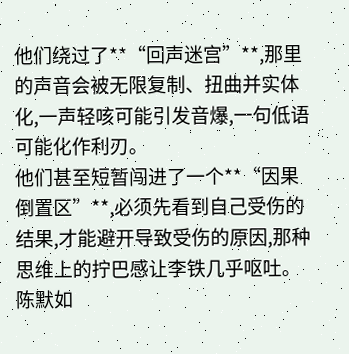他们绕过了**“回声迷宫”**,那里的声音会被无限复制、扭曲并实体化,一声轻咳可能引发音爆,一句低语可能化作利刃。
他们甚至短暂闯进了一个**“因果倒置区”**,必须先看到自己受伤的结果,才能避开导致受伤的原因,那种思维上的拧巴感让李铁几乎呕吐。
陈默如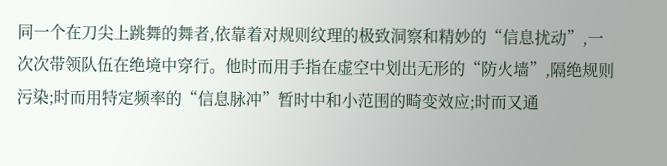同一个在刀尖上跳舞的舞者,依靠着对规则纹理的极致洞察和精妙的“信息扰动”,一次次带领队伍在绝境中穿行。他时而用手指在虚空中划出无形的“防火墙”,隔绝规则污染;时而用特定频率的“信息脉冲”暂时中和小范围的畸变效应;时而又通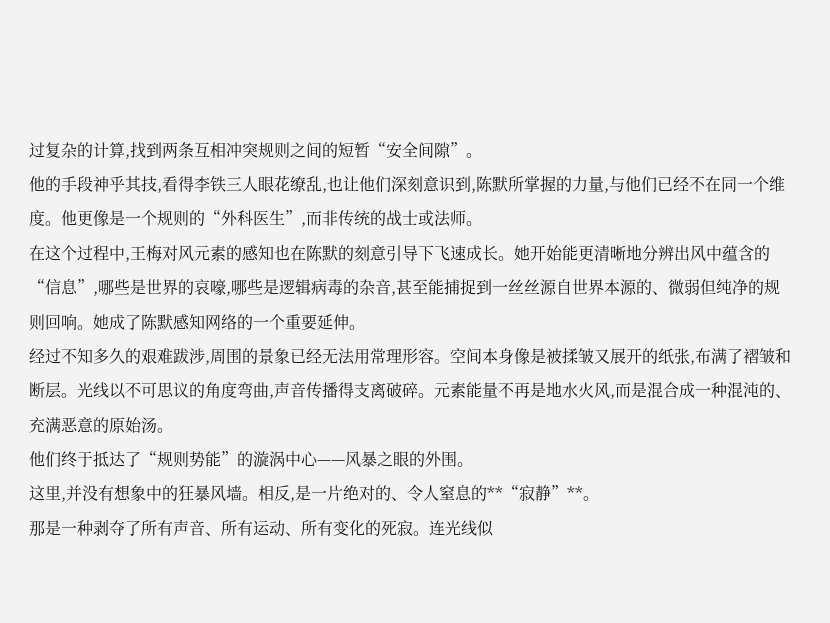过复杂的计算,找到两条互相冲突规则之间的短暂“安全间隙”。
他的手段神乎其技,看得李铁三人眼花缭乱,也让他们深刻意识到,陈默所掌握的力量,与他们已经不在同一个维度。他更像是一个规则的“外科医生”,而非传统的战士或法师。
在这个过程中,王梅对风元素的感知也在陈默的刻意引导下飞速成长。她开始能更清晰地分辨出风中蕴含的“信息”,哪些是世界的哀嚎,哪些是逻辑病毒的杂音,甚至能捕捉到一丝丝源自世界本源的、微弱但纯净的规则回响。她成了陈默感知网络的一个重要延伸。
经过不知多久的艰难跋涉,周围的景象已经无法用常理形容。空间本身像是被揉皱又展开的纸张,布满了褶皱和断层。光线以不可思议的角度弯曲,声音传播得支离破碎。元素能量不再是地水火风,而是混合成一种混沌的、充满恶意的原始汤。
他们终于抵达了“规则势能”的漩涡中心——风暴之眼的外围。
这里,并没有想象中的狂暴风墙。相反,是一片绝对的、令人窒息的**“寂静”**。
那是一种剥夺了所有声音、所有运动、所有变化的死寂。连光线似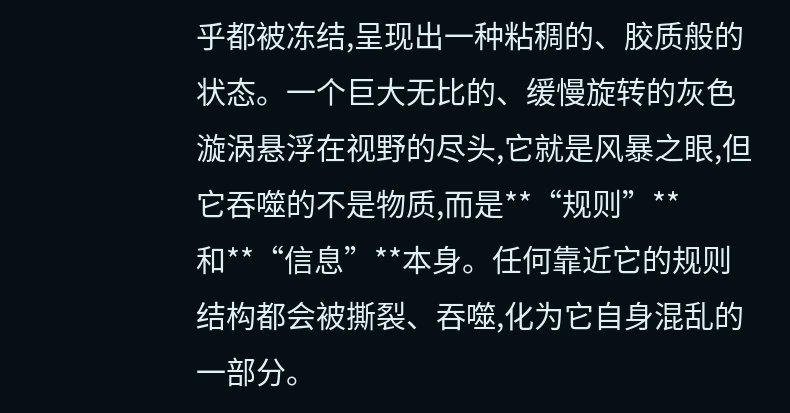乎都被冻结,呈现出一种粘稠的、胶质般的状态。一个巨大无比的、缓慢旋转的灰色漩涡悬浮在视野的尽头,它就是风暴之眼,但它吞噬的不是物质,而是**“规则”**和**“信息”**本身。任何靠近它的规则结构都会被撕裂、吞噬,化为它自身混乱的一部分。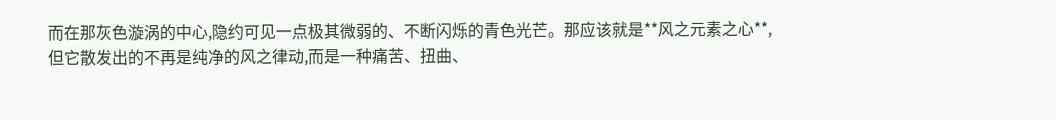而在那灰色漩涡的中心,隐约可见一点极其微弱的、不断闪烁的青色光芒。那应该就是**风之元素之心**,但它散发出的不再是纯净的风之律动,而是一种痛苦、扭曲、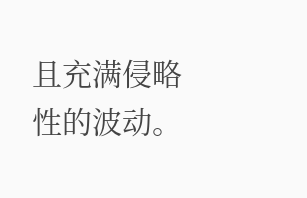且充满侵略性的波动。